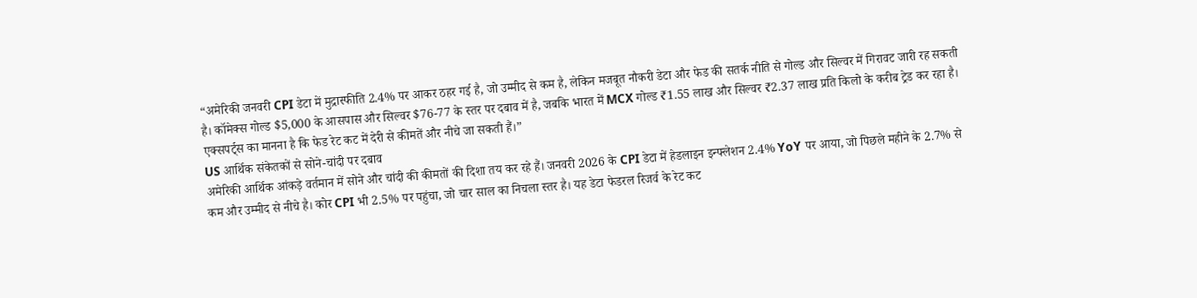“अमेरिकी जनवरी CPI डेटा में मुद्रास्फीति 2.4% पर आकर ठहर गई है, जो उम्मीद से कम है, लेकिन मजबूत नौकरी डेटा और फेड की सतर्क नीति से गोल्ड और सिल्वर में गिरावट जारी रह सकती है। कॉमेक्स गोल्ड $5,000 के आसपास और सिल्वर $76-77 के स्तर पर दबाव में है, जबकि भारत में MCX गोल्ड ₹1.55 लाख और सिल्वर ₹2.37 लाख प्रति किलो के करीब ट्रेड कर रहा है। एक्सपर्ट्स का मानना है कि फेड रेट कट में देरी से कीमतें और नीचे जा सकती हैं।”
US आर्थिक संकेतकों से सोने-चांदी पर दबाव
अमेरिकी आर्थिक आंकड़े वर्तमान में सोने और चांदी की कीमतों की दिशा तय कर रहे हैं। जनवरी 2026 के CPI डेटा में हेडलाइन इन्फ्लेशन 2.4% YoY पर आया, जो पिछले महीने के 2.7% से कम और उम्मीद से नीचे है। कोर CPI भी 2.5% पर पहुंचा, जो चार साल का निचला स्तर है। यह डेटा फेडरल रिजर्व के रेट कट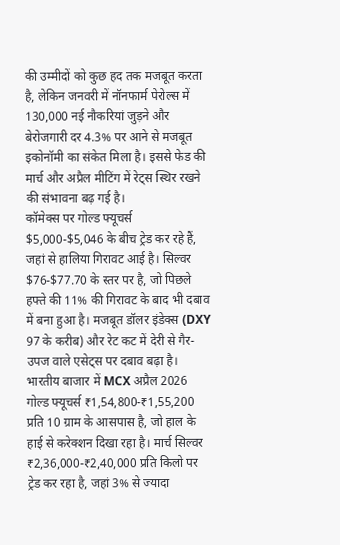की उम्मीदों को कुछ हद तक मजबूत करता है, लेकिन जनवरी में नॉनफार्म पेरोल्स में 130,000 नई नौकरियां जुड़ने और बेरोजगारी दर 4.3% पर आने से मजबूत इकोनॉमी का संकेत मिला है। इससे फेड की मार्च और अप्रैल मीटिंग में रेट्स स्थिर रखने की संभावना बढ़ गई है।
कॉमेक्स पर गोल्ड फ्यूचर्स $5,000-$5,046 के बीच ट्रेड कर रहे हैं, जहां से हालिया गिरावट आई है। सिल्वर $76-$77.70 के स्तर पर है, जो पिछले हफ्ते की 11% की गिरावट के बाद भी दबाव में बना हुआ है। मजबूत डॉलर इंडेक्स (DXY 97 के करीब) और रेट कट में देरी से गैर-उपज वाले एसेट्स पर दबाव बढ़ा है।
भारतीय बाजार में MCX अप्रैल 2026 गोल्ड फ्यूचर्स ₹1,54,800-₹1,55,200 प्रति 10 ग्राम के आसपास है, जो हाल के हाई से करेक्शन दिखा रहा है। मार्च सिल्वर ₹2,36,000-₹2,40,000 प्रति किलो पर ट्रेड कर रहा है, जहां 3% से ज्यादा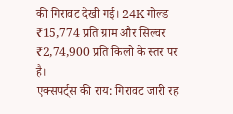की गिरावट देखी गई। 24K गोल्ड ₹15,774 प्रति ग्राम और सिल्वर ₹2,74,900 प्रति किलो के स्तर पर है।
एक्सपर्ट्स की राय: गिरावट जारी रह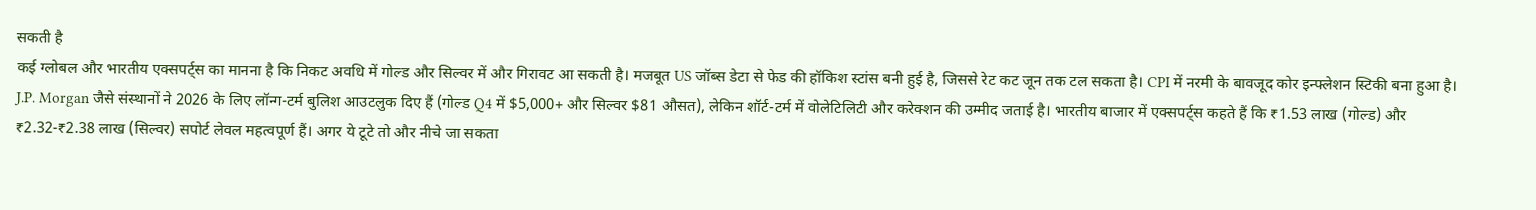सकती है
कई ग्लोबल और भारतीय एक्सपर्ट्स का मानना है कि निकट अवधि में गोल्ड और सिल्वर में और गिरावट आ सकती है। मजबूत US जॉब्स डेटा से फेड की हॉकिश स्टांस बनी हुई है, जिससे रेट कट जून तक टल सकता है। CPI में नरमी के बावजूद कोर इन्फ्लेशन स्टिकी बना हुआ है।
J.P. Morgan जैसे संस्थानों ने 2026 के लिए लॉन्ग-टर्म बुलिश आउटलुक दिए हैं (गोल्ड Q4 में $5,000+ और सिल्वर $81 औसत), लेकिन शॉर्ट-टर्म में वोलेटिलिटी और करेक्शन की उम्मीद जताई है। भारतीय बाजार में एक्सपर्ट्स कहते हैं कि ₹1.53 लाख (गोल्ड) और ₹2.32-₹2.38 लाख (सिल्वर) सपोर्ट लेवल महत्वपूर्ण हैं। अगर ये टूटे तो और नीचे जा सकता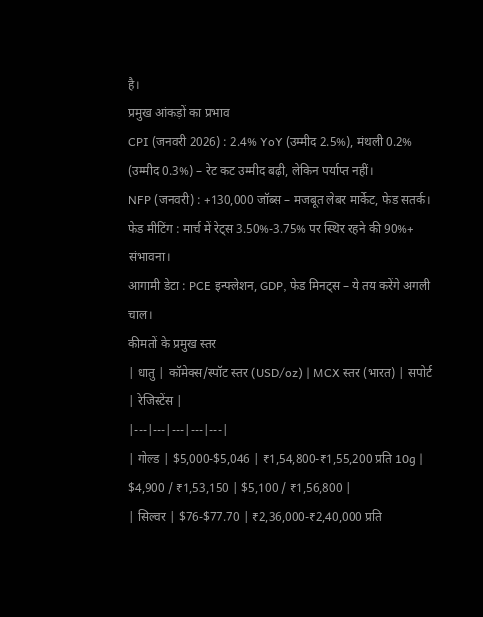है।
प्रमुख आंकड़ों का प्रभाव
CPI (जनवरी 2026) : 2.4% YoY (उम्मीद 2.5%), मंथली 0.2% (उम्मीद 0.3%) – रेट कट उम्मीद बढ़ी, लेकिन पर्याप्त नहीं।
NFP (जनवरी) : +130,000 जॉब्स – मजबूत लेबर मार्केट, फेड सतर्क।
फेड मीटिंग : मार्च में रेट्स 3.50%-3.75% पर स्थिर रहने की 90%+ संभावना।
आगामी डेटा : PCE इन्फ्लेशन, GDP, फेड मिनट्स – ये तय करेंगे अगली चाल।
कीमतों के प्रमुख स्तर
| धातु | कॉमेक्स/स्पॉट स्तर (USD/oz) | MCX स्तर (भारत) | सपोर्ट | रेजिस्टेंस |
|---|---|---|---|---|
| गोल्ड | $5,000-$5,046 | ₹1,54,800-₹1,55,200 प्रति 10g | $4,900 / ₹1,53,150 | $5,100 / ₹1,56,800 |
| सिल्वर | $76-$77.70 | ₹2,36,000-₹2,40,000 प्रति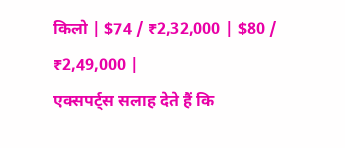किलो | $74 / ₹2,32,000 | $80 / ₹2,49,000 |
एक्सपर्ट्स सलाह देते हैं कि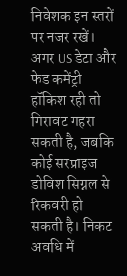निवेशक इन स्तरों पर नजर रखें। अगर US डेटा और फेड कमेंट्री हॉकिश रही तो गिरावट गहरा सकती है, जबकि कोई सरप्राइज डोविश सिग्नल से रिकवरी हो सकती है। निकट अवधि में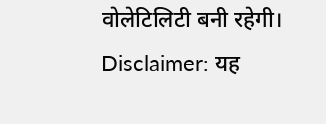वोलेटिलिटी बनी रहेगी।
Disclaimer: यह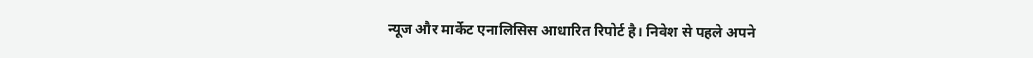न्यूज और मार्केट एनालिसिस आधारित रिपोर्ट है। निवेश से पहले अपने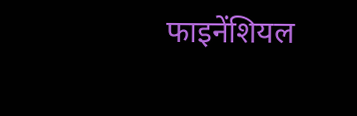फाइनेंशियल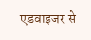एडवाइजर से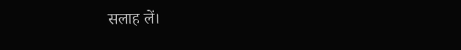सलाह लें।